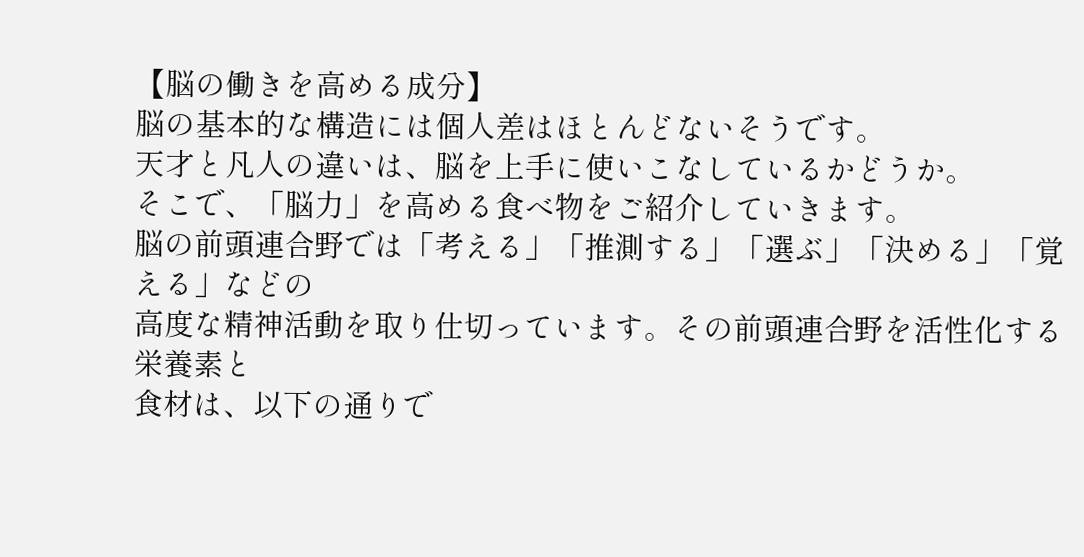【脳の働きを高める成分】
脳の基本的な構造には個人差はほとんどないそうです。
天才と凡人の違いは、脳を上手に使いこなしているかどうか。
そこで、「脳力」を高める食べ物をご紹介していきます。
脳の前頭連合野では「考える」「推測する」「選ぶ」「決める」「覚える」などの
高度な精神活動を取り仕切っています。その前頭連合野を活性化する栄養素と
食材は、以下の通りで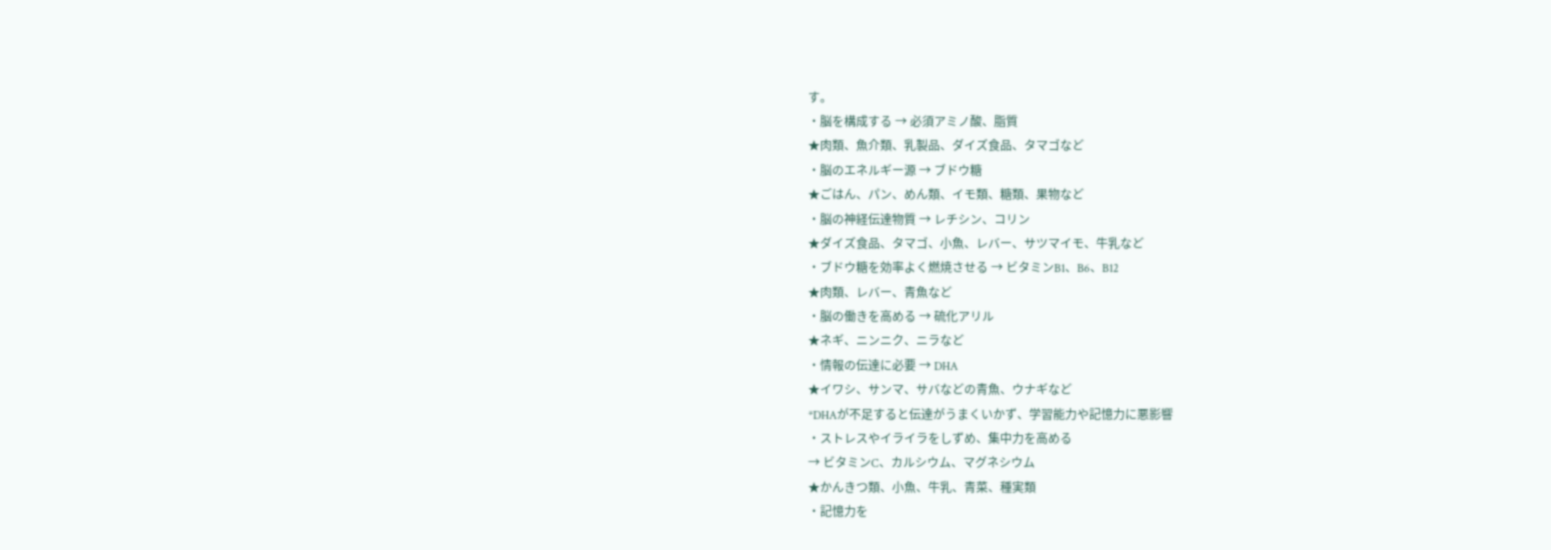す。
・脳を構成する → 必須アミノ酸、脂質
★肉類、魚介類、乳製品、ダイズ食品、タマゴなど
・脳のエネルギー源 → ブドウ糖
★ごはん、パン、めん類、イモ類、糖類、果物など
・脳の神経伝達物質 → レチシン、コリン
★ダイズ食品、タマゴ、小魚、レバー、サツマイモ、牛乳など
・ブドウ糖を効率よく燃焼させる → ビタミンB1、B6、B12
★肉類、レバー、青魚など
・脳の働きを高める → 硫化アリル
★ネギ、ニンニク、ニラなど
・情報の伝達に必要 → DHA
★イワシ、サンマ、サバなどの青魚、ウナギなど
*DHAが不足すると伝達がうまくいかず、学習能力や記憶力に悪影響
・ストレスやイライラをしずめ、集中力を高める
→ ビタミンC、カルシウム、マグネシウム
★かんきつ類、小魚、牛乳、青菜、種実類
・記憶力を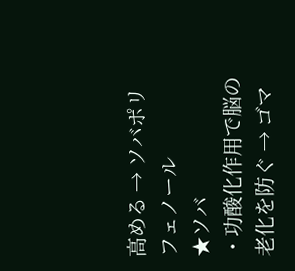高める → ソバポリフェノール
★ソバ
・功酸化作用で脳の老化を防ぐ → ゴマ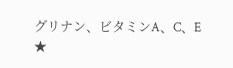グリナン、ビタミンA、C、E
★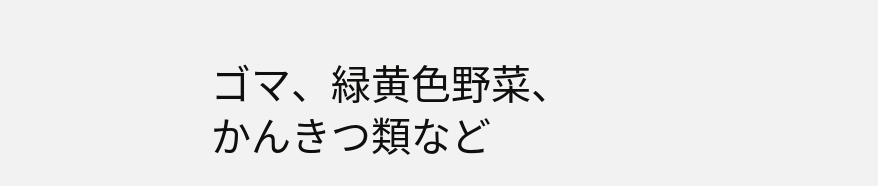ゴマ、緑黄色野菜、かんきつ類など